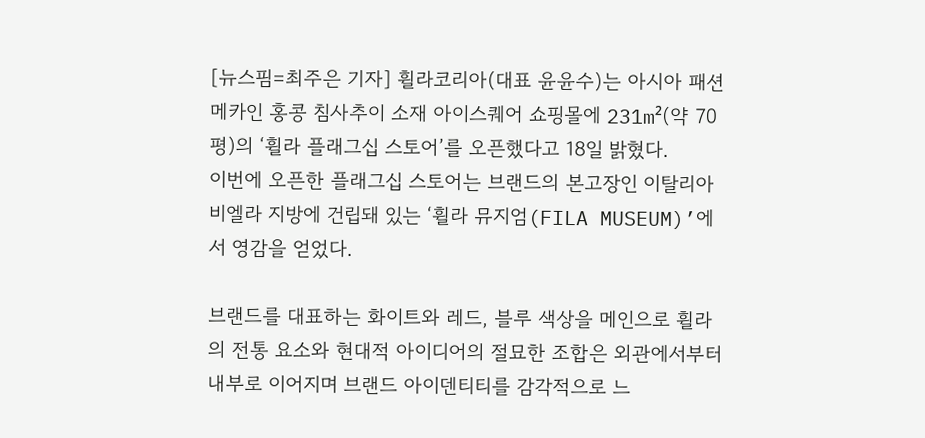[뉴스핌=최주은 기자] 휠라코리아(대표 윤윤수)는 아시아 패션 메카인 홍콩 침사추이 소재 아이스퀘어 쇼핑몰에 231m²(약 70평)의 ‘휠라 플래그십 스토어’를 오픈했다고 18일 밝혔다.
이번에 오픈한 플래그십 스토어는 브랜드의 본고장인 이탈리아 비엘라 지방에 건립돼 있는 ‘휠라 뮤지엄(FILA MUSEUM)’에서 영감을 얻었다.

브랜드를 대표하는 화이트와 레드, 블루 색상을 메인으로 휠라의 전통 요소와 현대적 아이디어의 절묘한 조합은 외관에서부터 내부로 이어지며 브랜드 아이덴티티를 감각적으로 느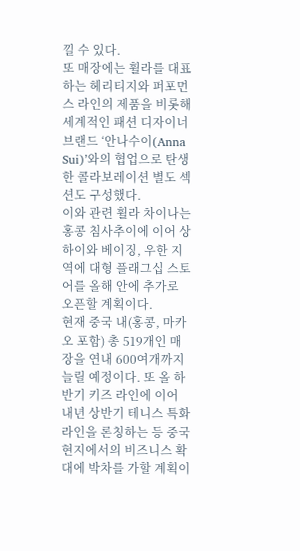낄 수 있다.
또 매장에는 휠라를 대표하는 헤리티지와 퍼포먼스 라인의 제품을 비롯해 세계적인 패션 디자이너 브랜드 ‘안나수이(Anna Sui)’와의 협업으로 탄생한 콜라보레이션 별도 섹션도 구성했다.
이와 관련 휠라 차이나는 홍콩 침사추이에 이어 상하이와 베이징, 우한 지역에 대형 플래그십 스토어를 올해 안에 추가로 오픈할 계획이다.
현재 중국 내(홍콩, 마카오 포함) 총 519개인 매장을 연내 600여개까지 늘릴 예정이다. 또 올 하반기 키즈 라인에 이어 내년 상반기 테니스 특화 라인을 론칭하는 등 중국 현지에서의 비즈니스 확대에 박차를 가할 계획이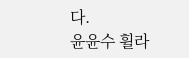다.
윤윤수 휠라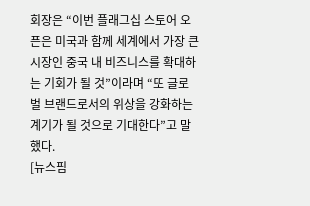회장은 “이번 플래그십 스토어 오픈은 미국과 함께 세계에서 가장 큰 시장인 중국 내 비즈니스를 확대하는 기회가 될 것”이라며 “또 글로벌 브랜드로서의 위상을 강화하는 계기가 될 것으로 기대한다”고 말했다.
[뉴스핌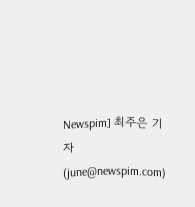Newspim] 최주은 기자 (june@newspim.com)